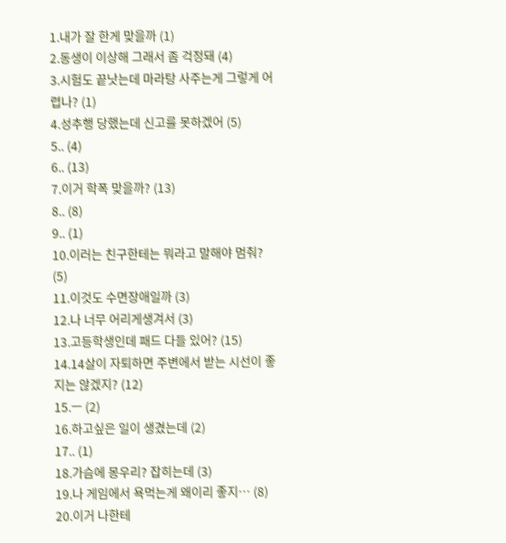1.내가 잘 한게 맞을까 (1)
2.동생이 이상해 그래서 좀 걱정돼 (4)
3.시험도 끝낫는데 마라탕 사주는게 그렇게 어렵나? (1)
4.성추행 당했는데 신고를 못하겠어 (5)
5.. (4)
6.. (13)
7.이거 학폭 맞을까? (13)
8.. (8)
9.. (1)
10.이러는 친구한테는 뭐라고 말해야 멈춰? (5)
11.이것도 수면장애일까 (3)
12.나 너무 어리게생겨서 (3)
13.고등학생인데 패드 다들 있어? (15)
14.14살이 자퇴하면 주변에서 받는 시선이 좋지는 않겠지? (12)
15.ㅡ (2)
16.하고싶은 일이 생겼는데 (2)
17.. (1)
18.가슴에 몽우리? 잡히는데 (3)
19.나 게임에서 욕먹는게 왜이리 좋지… (8)
20.이거 나한테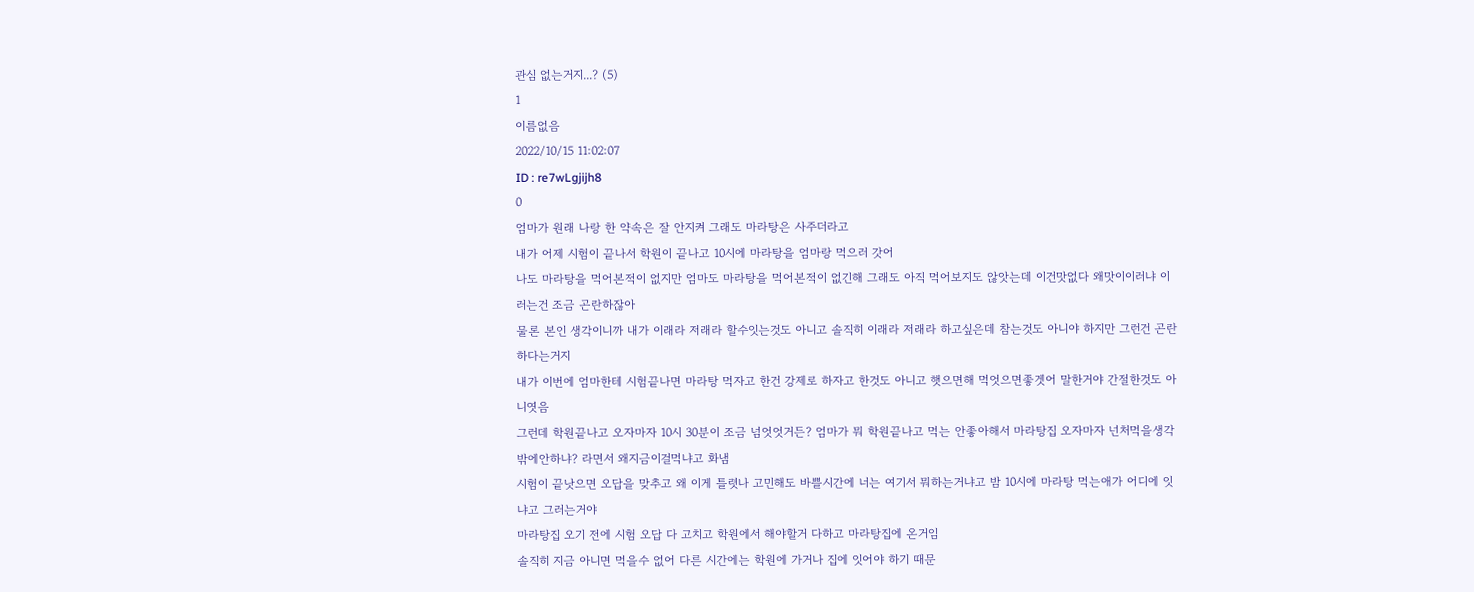관심 없는거지...? (5)
1
이름없음
2022/10/15 11:02:07
ID : re7wLgjijh8
0
엄마가 원래 나랑 한 약속은 잘 안지켜 그래도 마라탕은 사주더라고
내가 어제 시험이 끝나서 학원이 끝나고 10시에 마라탕을 엄마랑 먹으러 갓어
나도 마라탕을 먹어본적이 없지만 엄마도 마라탕을 먹어본적이 없긴해 그래도 아직 먹어보지도 않앗는데 이건맛없다 왜맛이이러냐 이러는건 조금 곤란하잖아
물론 본인 생각이니까 내가 이래라 저래라 할수잇는것도 아니고 솔직히 이래라 저래라 하고싶은데 참는것도 아니야 하지만 그런건 곤란하다는거지
내가 이번에 엄마한테 시험끝나면 마라탕 먹자고 한건 강제로 하자고 한것도 아니고 햇으면해 먹엇으면좋겟어 말한거야 간절한것도 아니엿음
그런데 학원끝나고 오자마자 10시 30분이 조금 넘엇엇거든? 엄마가 뭐 학원끝나고 먹는 안좋아해서 마라탕집 오자마자 넌처먹을생각밖에안하냐? 라면서 왜지금이걸먹냐고 화냄
시험이 끝낫으면 오답을 맞추고 왜 이게 틀렷나 고민해도 바쁠시간에 너는 여기서 뭐하는거냐고 밤 10시에 마라탕 먹는애가 어디에 잇냐고 그러는거야
마라탕집 오기 전에 시험 오답 다 고치고 학원에서 해야할거 다하고 마라탕집에 온거임
솔직히 지금 아니면 먹을수 없어 다른 시간에는 학원에 가거나 집에 잇어야 하기 때문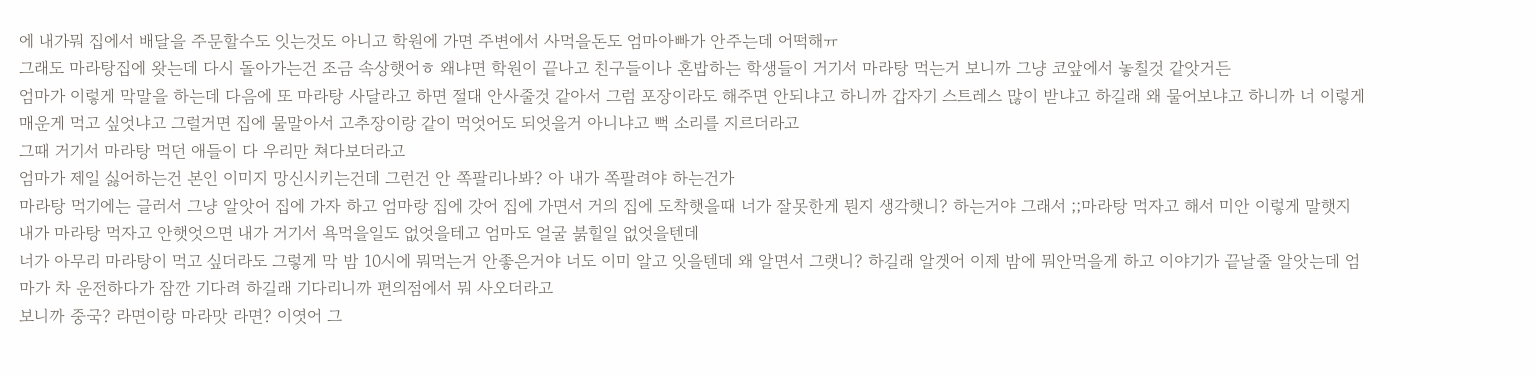에 내가뭐 집에서 배달을 주문할수도 잇는것도 아니고 학원에 가면 주변에서 사먹을돈도 엄마아빠가 안주는데 어떡해ㅠ
그래도 마라탕집에 왓는데 다시 돌아가는건 조금 속상햇어ㅎ 왜냐면 학원이 끝나고 친구들이나 혼밥하는 학생들이 거기서 마라탕 먹는거 보니까 그냥 코앞에서 놓칠것 같앗거든
엄마가 이렇게 막말을 하는데 다음에 또 마라탕 사달라고 하면 절대 안사줄것 같아서 그럼 포장이라도 해주면 안되냐고 하니까 갑자기 스트레스 많이 받냐고 하길래 왜 물어보냐고 하니까 너 이렇게 매운게 먹고 싶엇냐고 그럴거면 집에 물말아서 고추장이랑 같이 먹엇어도 되엇을거 아니냐고 뻑 소리를 지르더라고
그때 거기서 마라탕 먹던 애들이 다 우리만 쳐다보더라고
엄마가 제일 싫어하는건 본인 이미지 망신시키는건데 그런건 안 쪽팔리나봐? 아 내가 쪽팔려야 하는건가
마라탕 먹기에는 글러서 그냥 알앗어 집에 가자 하고 엄마랑 집에 갓어 집에 가면서 거의 집에 도착햇을때 너가 잘못한게 뭔지 생각햇니? 하는거야 그래서 ;;마라탕 먹자고 해서 미안 이렇게 말햇지 내가 마라탕 먹자고 안햇엇으면 내가 거기서 욕먹을일도 없엇을테고 엄마도 얼굴 붉힐일 없엇을텐데
너가 아무리 마라탕이 먹고 싶더라도 그렇게 막 밤 10시에 뭐먹는거 안좋은거야 너도 이미 알고 잇을텐데 왜 알면서 그랫니? 하길래 알겟어 이제 밤에 뭐안먹을게 하고 이야기가 끝날줄 알앗는데 엄마가 차 운전하다가 잠깐 기다려 하길래 기다리니까 편의점에서 뭐 사오더라고
보니까 중국? 라면이랑 마라맛 라면? 이엿어 그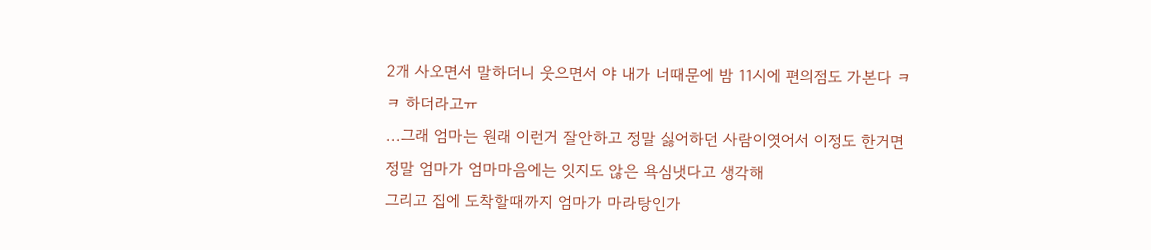2개 사오면서 말하더니 웃으면서 야 내가 너때문에 밤 11시에 편의점도 가본다 ㅋㅋ 하더라고ㅠ
...그래 엄마는 원래 이런거 잘안하고 정말 싫어하던 사람이엿어서 이정도 한거면 정말 엄마가 엄마마음에는 잇지도 않은 욕심냇다고 생각해
그리고 집에 도착할때까지 엄마가 마라탕인가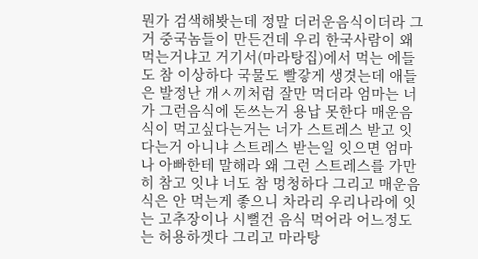뭔가 검색해봣는데 정말 더러운음식이더라 그거 중국놈들이 만든건데 우리 한국사람이 왜 먹는거냐고 거기서(마라탕집)에서 먹는 에들도 참 이상하다 국물도 빨갛게 생겻는데 애들은 발정난 개ㅅ끼처럼 잘만 먹더라 엄마는 너가 그런음식에 돈쓰는거 용납 못한다 매운음식이 먹고싶다는거는 너가 스트레스 받고 잇다는거 아니냐 스트레스 받는일 잇으면 엄마나 아빠한테 말해라 왜 그런 스트레스를 가만히 참고 잇냐 너도 참 멍청하다 그리고 매운음식은 안 먹는게 좋으니 차라리 우리나라에 잇는 고추장이나 시뻘건 음식 먹어라 어느정도는 허용하겟다 그리고 마라탕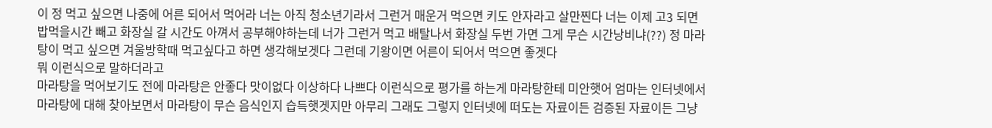이 정 먹고 싶으면 나중에 어른 되어서 먹어라 너는 아직 청소년기라서 그런거 매운거 먹으면 키도 안자라고 살만찐다 너는 이제 고3 되면 밥먹을시간 빼고 화장실 갈 시간도 아껴서 공부해야하는데 너가 그런거 먹고 배탈나서 화장실 두번 가면 그게 무슨 시간낭비냐(??) 정 마라탕이 먹고 싶으면 겨울방학때 먹고싶다고 하면 생각해보겟다 그런데 기왕이면 어른이 되어서 먹으면 좋겟다
뭐 이런식으로 말하더라고
마라탕을 먹어보기도 전에 마라탕은 안좋다 맛이없다 이상하다 나쁘다 이런식으로 평가를 하는게 마라탕한테 미안햇어 엄마는 인터넷에서 마라탕에 대해 찾아보면서 마라탕이 무슨 음식인지 습득햇겟지만 아무리 그래도 그렇지 인터넷에 떠도는 자료이든 검증된 자료이든 그냥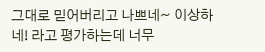그대로 믿어버리고 나쁘네~ 이상하네! 라고 평가하는데 너무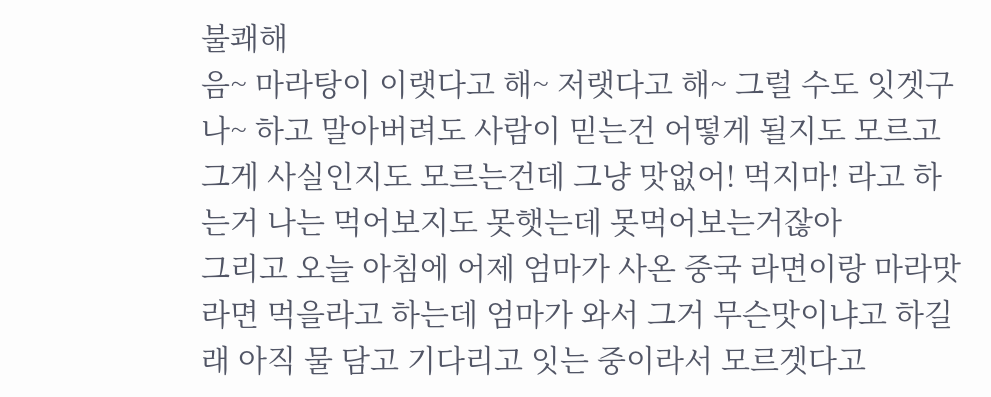불쾌해
음~ 마라탕이 이랫다고 해~ 저랫다고 해~ 그럴 수도 잇겟구나~ 하고 말아버려도 사람이 믿는건 어떻게 될지도 모르고 그게 사실인지도 모르는건데 그냥 맛없어! 먹지마! 라고 하는거 나는 먹어보지도 못햇는데 못먹어보는거잖아
그리고 오늘 아침에 어제 엄마가 사온 중국 라면이랑 마라맛 라면 먹을라고 하는데 엄마가 와서 그거 무슨맛이냐고 하길래 아직 물 담고 기다리고 잇는 중이라서 모르겟다고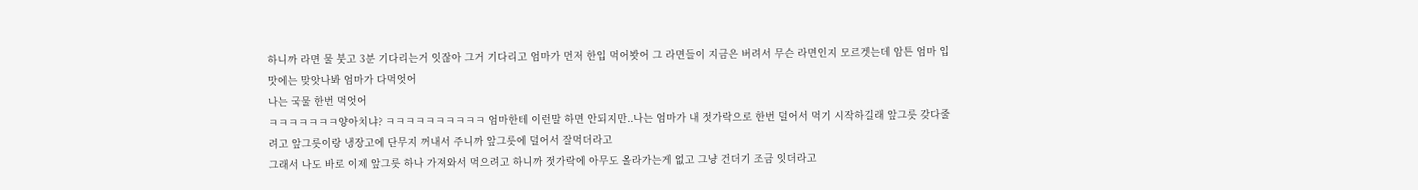하니까 라면 물 붓고 3분 기다리는거 잇잖아 그거 기다리고 엄마가 먼저 한입 먹어봣어 그 라면들이 지금은 버려서 무슨 라면인지 모르겟는데 암튼 엄마 입맛에는 맞앗나봐 엄마가 다먹엇어
나는 국물 한번 먹엇어
ㅋㅋㅋㅋㅋㅋㅋ양아치냐? ㅋㅋㅋㅋㅋㅋㅋㅋㅋㅋ 엄마한테 이런말 하면 안되지만..나는 엄마가 내 젓가락으로 한번 덜어서 먹기 시작하길래 앞그릇 갖다줄려고 앞그릇이랑 냉장고에 단무지 꺼내서 주니까 앞그릇에 덜어서 잘먹더라고
그래서 나도 바로 이제 앞그릇 하나 가져와서 먹으려고 하니까 젓가락에 아무도 올라가는게 없고 그냥 건더기 조금 잇더라고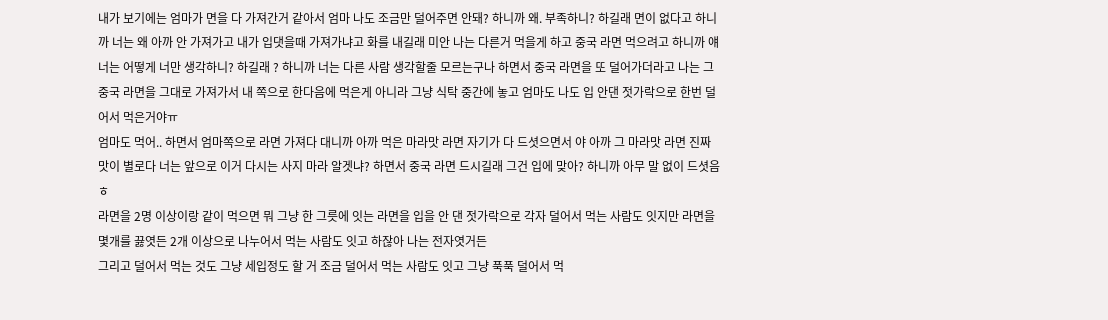내가 보기에는 엄마가 면을 다 가져간거 같아서 엄마 나도 조금만 덜어주면 안돼? 하니까 왜. 부족하니? 하길래 면이 없다고 하니까 너는 왜 아까 안 가져가고 내가 입댓을때 가져가냐고 화를 내길래 미안 나는 다른거 먹을게 하고 중국 라면 먹으려고 하니까 얘 너는 어떻게 너만 생각하니? 하길래 ? 하니까 너는 다른 사람 생각할줄 모르는구나 하면서 중국 라면을 또 덜어가더라고 나는 그 중국 라면을 그대로 가져가서 내 쪽으로 한다음에 먹은게 아니라 그냥 식탁 중간에 놓고 엄마도 나도 입 안댄 젓가락으로 한번 덜어서 먹은거야ㅠ
엄마도 먹어.. 하면서 엄마쪽으로 라면 가져다 대니까 아까 먹은 마라맛 라면 자기가 다 드셧으면서 야 아까 그 마라맛 라면 진짜 맛이 별로다 너는 앞으로 이거 다시는 사지 마라 알겟냐? 하면서 중국 라면 드시길래 그건 입에 맞아? 하니까 아무 말 없이 드셧음ㅎ
라면을 2명 이상이랑 같이 먹으면 뭐 그냥 한 그릇에 잇는 라면을 입을 안 댄 젓가락으로 각자 덜어서 먹는 사람도 잇지만 라면을 몇개를 끓엿든 2개 이상으로 나누어서 먹는 사람도 잇고 하잖아 나는 전자엿거든
그리고 덜어서 먹는 것도 그냥 세입정도 할 거 조금 덜어서 먹는 사람도 잇고 그냥 푹푹 덜어서 먹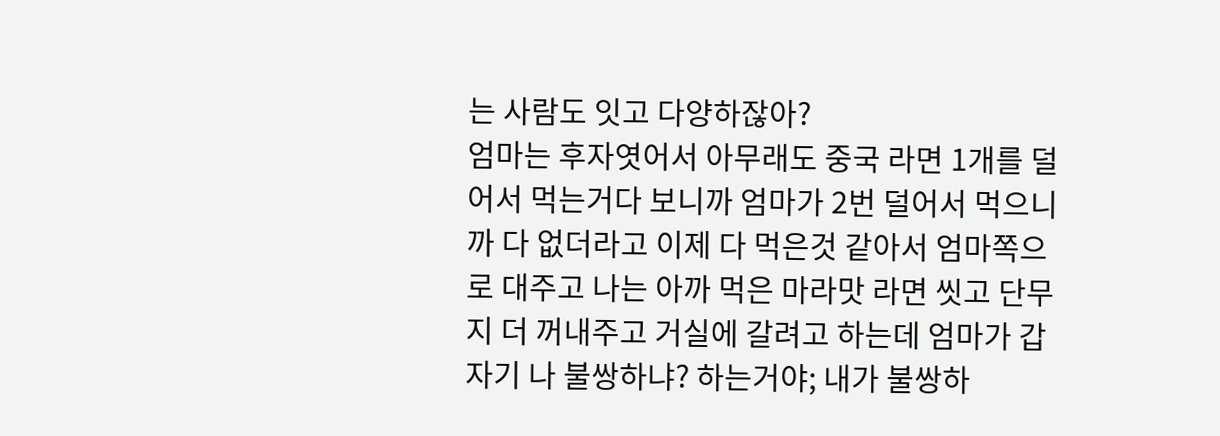는 사람도 잇고 다양하잖아?
엄마는 후자엿어서 아무래도 중국 라면 1개를 덜어서 먹는거다 보니까 엄마가 2번 덜어서 먹으니까 다 없더라고 이제 다 먹은것 같아서 엄마쪽으로 대주고 나는 아까 먹은 마라맛 라면 씻고 단무지 더 꺼내주고 거실에 갈려고 하는데 엄마가 갑자기 나 불쌍하냐? 하는거야; 내가 불쌍하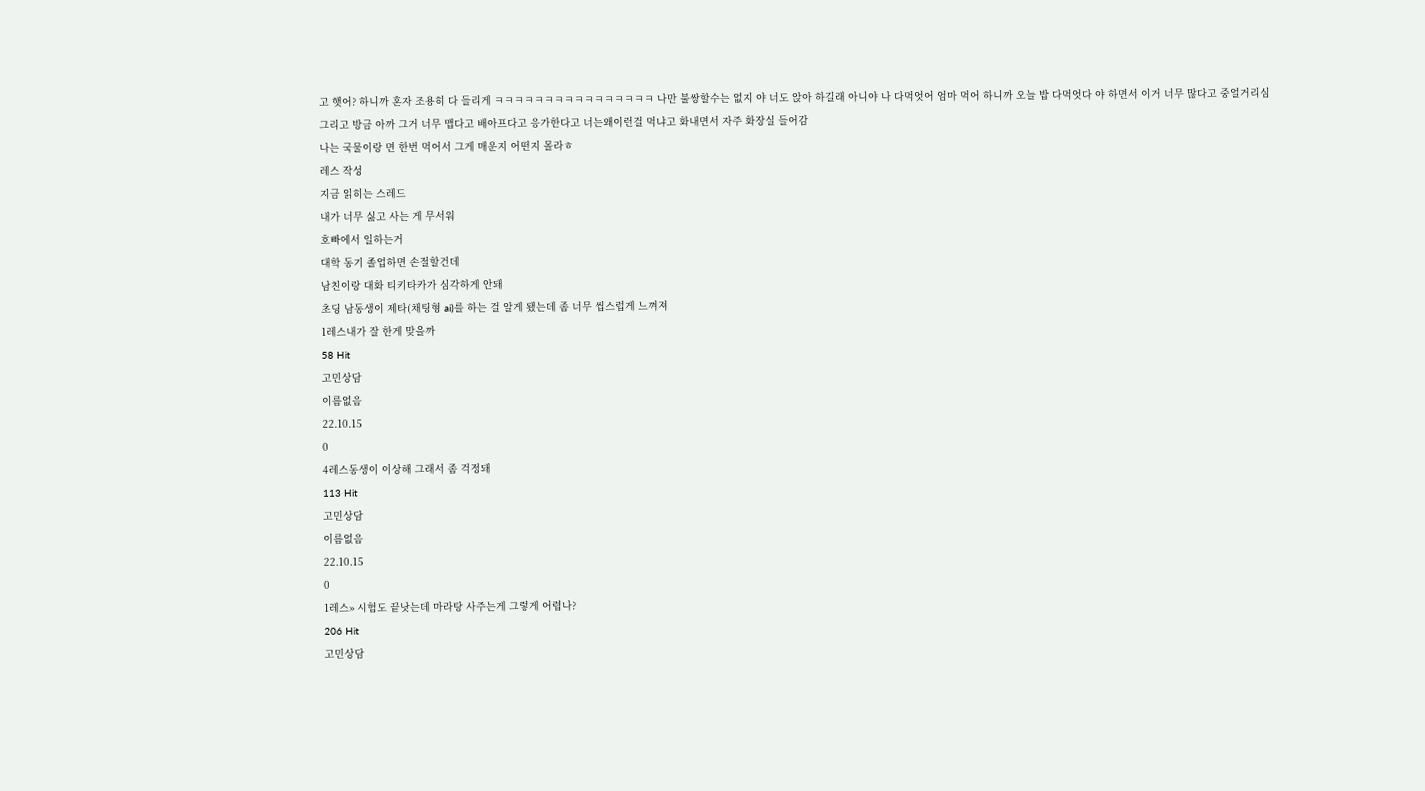고 햇어? 하니까 혼자 조용히 다 들리게 ㅋㅋㅋㅋㅋㅋㅋㅋㅋㅋㅋㅋㅋㅋㅋㅋ 나만 불쌍할수는 없지 야 너도 앉아 하길래 아니야 나 다먹엇어 엄마 먹어 하니까 오늘 밥 다먹엇다 야 하면서 이거 너무 많다고 중얼거리심
그리고 방금 아까 그거 너무 맵다고 배아프다고 응가한다고 너는왜이런걸 먹냐고 화내면서 자주 화장실 들어감
나는 국물이랑 면 한번 먹어서 그게 매운지 어떤지 몰라ㅎ
레스 작성
지금 읽히는 스레드
내가 너무 싫고 사는 게 무서워
호빠에서 일하는거
대학 동기 졸업하면 손절할건데
남친이랑 대화 티키타카가 심각하게 안돼
초딩 남동생이 제타(채팅형 ai)를 하는 걸 알게 됐는데 좀 너무 씹스럽게 느껴져
1레스내가 잘 한게 맞을까
58 Hit
고민상담
이름없음
22.10.15
0
4레스동생이 이상해 그래서 좀 걱정돼
113 Hit
고민상담
이름없음
22.10.15
0
1레스» 시험도 끝낫는데 마라탕 사주는게 그렇게 어렵나?
206 Hit
고민상담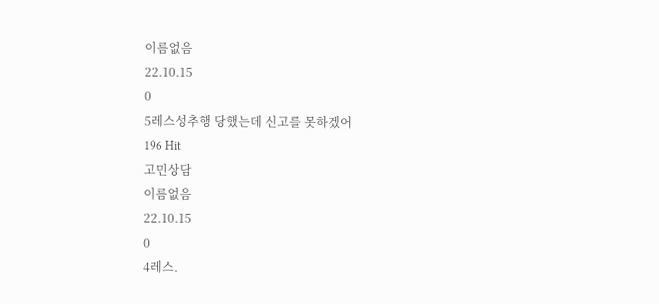이름없음
22.10.15
0
5레스성추행 당했는데 신고를 못하겠어
196 Hit
고민상담
이름없음
22.10.15
0
4레스.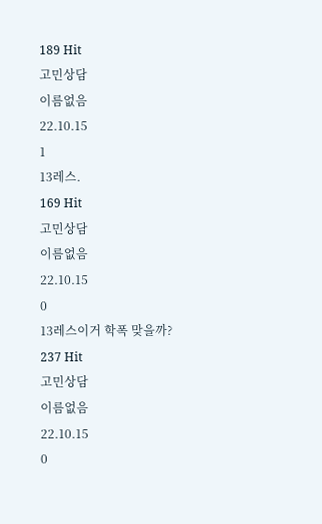189 Hit
고민상담
이름없음
22.10.15
1
13레스.
169 Hit
고민상담
이름없음
22.10.15
0
13레스이거 학폭 맞을까?
237 Hit
고민상담
이름없음
22.10.15
0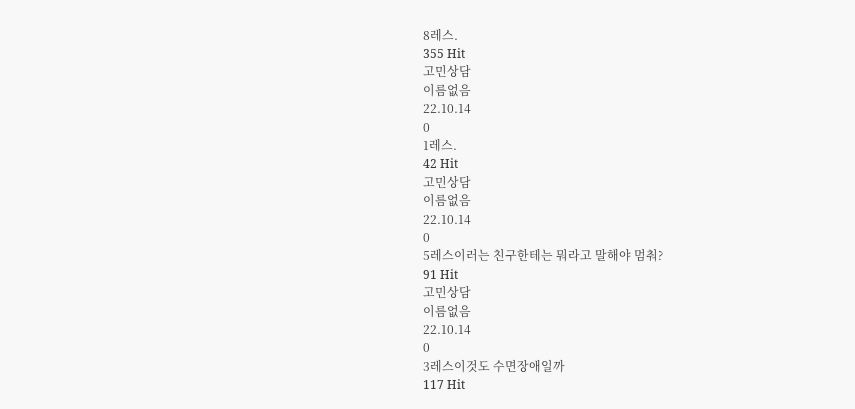8레스.
355 Hit
고민상담
이름없음
22.10.14
0
1레스.
42 Hit
고민상담
이름없음
22.10.14
0
5레스이러는 친구한테는 뭐라고 말해야 멈춰?
91 Hit
고민상담
이름없음
22.10.14
0
3레스이것도 수면장애일까
117 Hit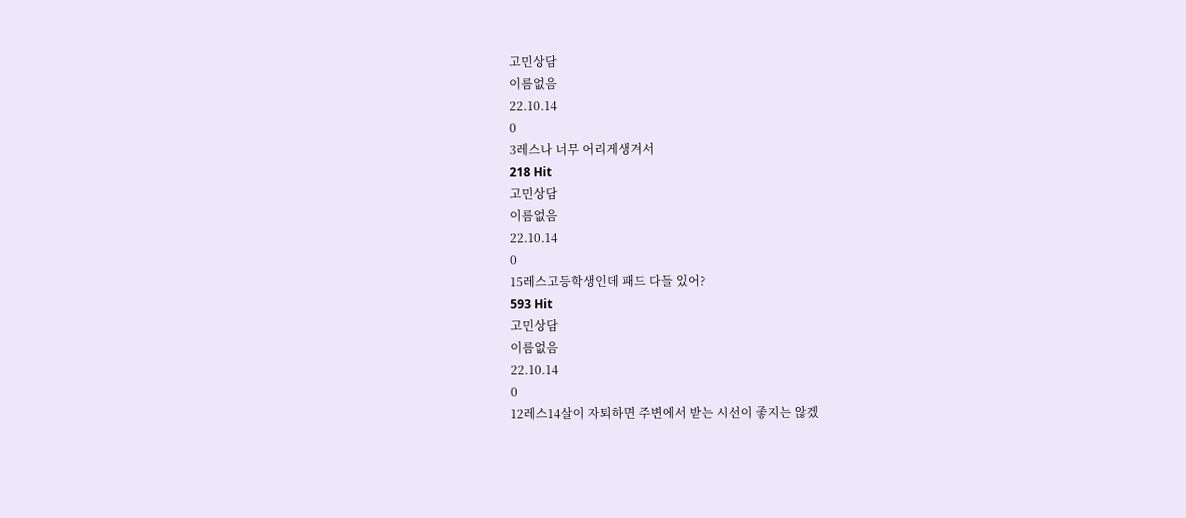고민상담
이름없음
22.10.14
0
3레스나 너무 어리게생겨서
218 Hit
고민상담
이름없음
22.10.14
0
15레스고등학생인데 패드 다들 있어?
593 Hit
고민상담
이름없음
22.10.14
0
12레스14살이 자퇴하면 주변에서 받는 시선이 좋지는 않겠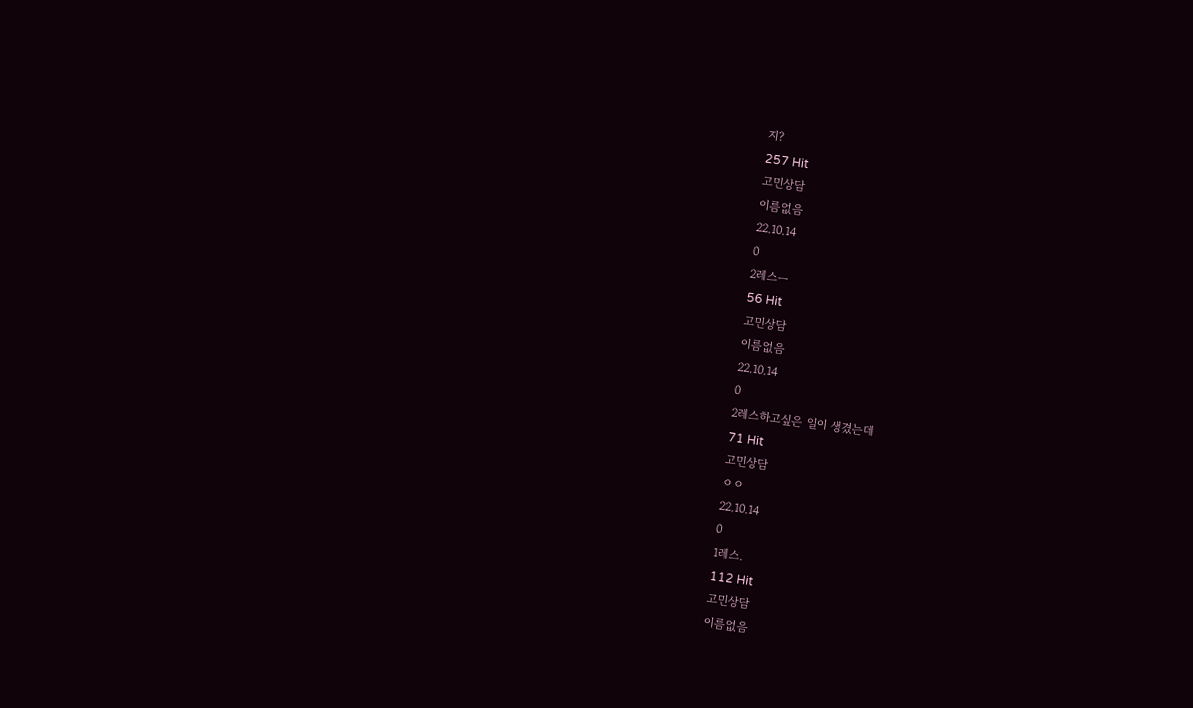지?
257 Hit
고민상담
이름없음
22.10.14
0
2레스ㅡ
56 Hit
고민상담
이름없음
22.10.14
0
2레스하고싶은 일이 생겼는데
71 Hit
고민상담
ㅇㅇ
22.10.14
0
1레스.
112 Hit
고민상담
이름없음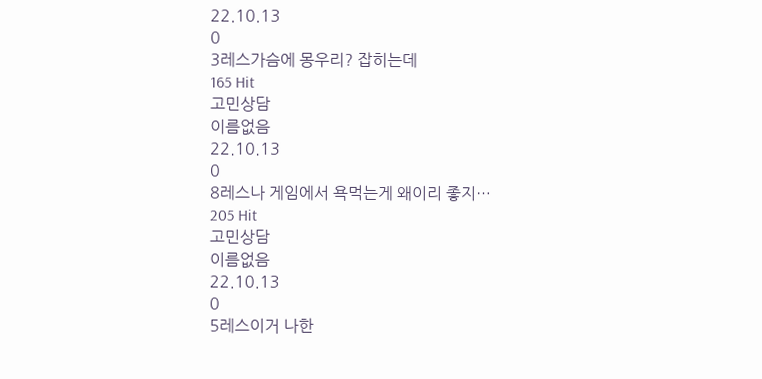22.10.13
0
3레스가슴에 몽우리? 잡히는데
165 Hit
고민상담
이름없음
22.10.13
0
8레스나 게임에서 욕먹는게 왜이리 좋지…
205 Hit
고민상담
이름없음
22.10.13
0
5레스이거 나한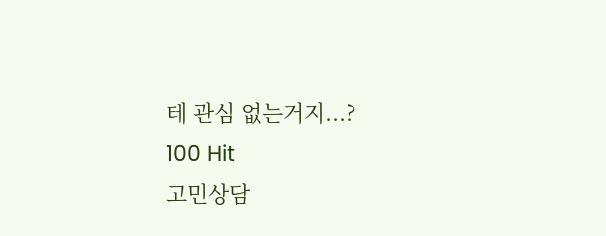테 관심 없는거지...?
100 Hit
고민상담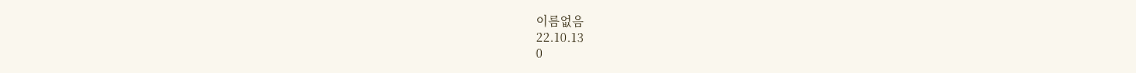이름없음
22.10.13
0